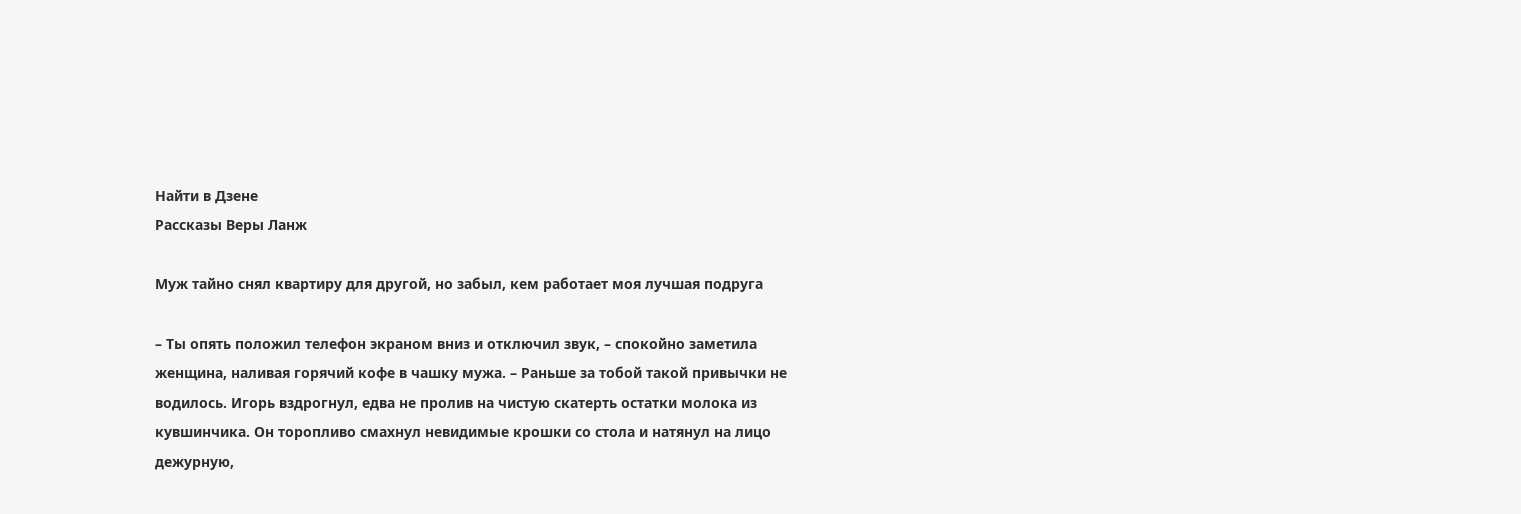Найти в Дзене
Рассказы Веры Ланж

Муж тайно снял квартиру для другой, но забыл, кем работает моя лучшая подруга

– Ты опять положил телефон экраном вниз и отключил звук, – спокойно заметила женщина, наливая горячий кофе в чашку мужа. – Раньше за тобой такой привычки не водилось. Игорь вздрогнул, едва не пролив на чистую скатерть остатки молока из кувшинчика. Он торопливо смахнул невидимые крошки со стола и натянул на лицо дежурную,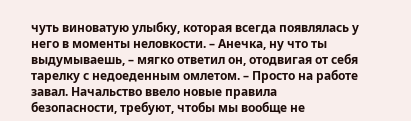чуть виноватую улыбку, которая всегда появлялась у него в моменты неловкости. – Анечка, ну что ты выдумываешь, – мягко ответил он, отодвигая от себя тарелку с недоеденным омлетом. – Просто на работе завал. Начальство ввело новые правила безопасности, требуют, чтобы мы вообще не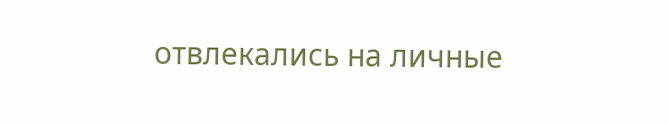отвлекались на личные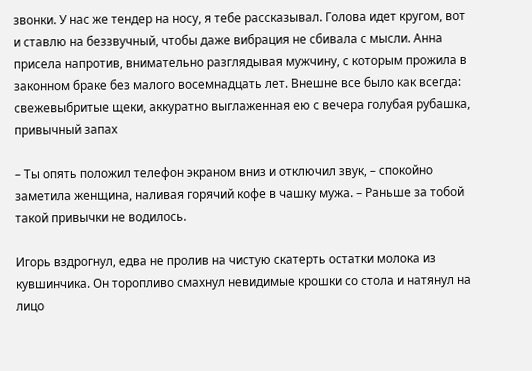звонки. У нас же тендер на носу, я тебе рассказывал. Голова идет кругом, вот и ставлю на беззвучный, чтобы даже вибрация не сбивала с мысли. Анна присела напротив, внимательно разглядывая мужчину, с которым прожила в законном браке без малого восемнадцать лет. Внешне все было как всегда: свежевыбритые щеки, аккуратно выглаженная ею с вечера голубая рубашка, привычный запах

– Ты опять положил телефон экраном вниз и отключил звук, – спокойно заметила женщина, наливая горячий кофе в чашку мужа. – Раньше за тобой такой привычки не водилось.

Игорь вздрогнул, едва не пролив на чистую скатерть остатки молока из кувшинчика. Он торопливо смахнул невидимые крошки со стола и натянул на лицо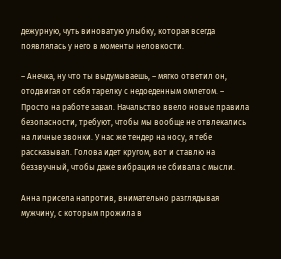дежурную, чуть виноватую улыбку, которая всегда появлялась у него в моменты неловкости.

– Анечка, ну что ты выдумываешь, – мягко ответил он, отодвигая от себя тарелку с недоеденным омлетом. – Просто на работе завал. Начальство ввело новые правила безопасности, требуют, чтобы мы вообще не отвлекались на личные звонки. У нас же тендер на носу, я тебе рассказывал. Голова идет кругом, вот и ставлю на беззвучный, чтобы даже вибрация не сбивала с мысли.

Анна присела напротив, внимательно разглядывая мужчину, с которым прожила в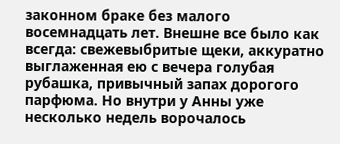законном браке без малого восемнадцать лет. Внешне все было как всегда: свежевыбритые щеки, аккуратно выглаженная ею с вечера голубая рубашка, привычный запах дорогого парфюма. Но внутри у Анны уже несколько недель ворочалось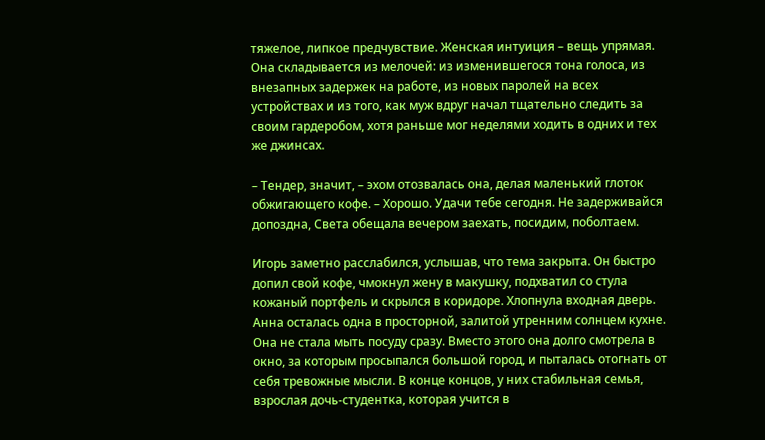тяжелое, липкое предчувствие. Женская интуиция – вещь упрямая. Она складывается из мелочей: из изменившегося тона голоса, из внезапных задержек на работе, из новых паролей на всех устройствах и из того, как муж вдруг начал тщательно следить за своим гардеробом, хотя раньше мог неделями ходить в одних и тех же джинсах.

– Тендер, значит, – эхом отозвалась она, делая маленький глоток обжигающего кофе. – Хорошо. Удачи тебе сегодня. Не задерживайся допоздна, Света обещала вечером заехать, посидим, поболтаем.

Игорь заметно расслабился, услышав, что тема закрыта. Он быстро допил свой кофе, чмокнул жену в макушку, подхватил со стула кожаный портфель и скрылся в коридоре. Хлопнула входная дверь. Анна осталась одна в просторной, залитой утренним солнцем кухне. Она не стала мыть посуду сразу. Вместо этого она долго смотрела в окно, за которым просыпался большой город, и пыталась отогнать от себя тревожные мысли. В конце концов, у них стабильная семья, взрослая дочь-студентка, которая учится в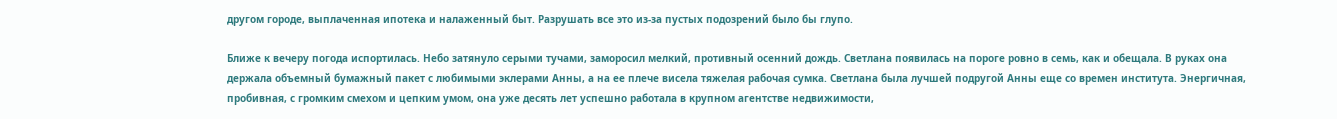другом городе, выплаченная ипотека и налаженный быт. Разрушать все это из-за пустых подозрений было бы глупо.

Ближе к вечеру погода испортилась. Небо затянуло серыми тучами, заморосил мелкий, противный осенний дождь. Светлана появилась на пороге ровно в семь, как и обещала. В руках она держала объемный бумажный пакет с любимыми эклерами Анны, а на ее плече висела тяжелая рабочая сумка. Светлана была лучшей подругой Анны еще со времен института. Энергичная, пробивная, с громким смехом и цепким умом, она уже десять лет успешно работала в крупном агентстве недвижимости,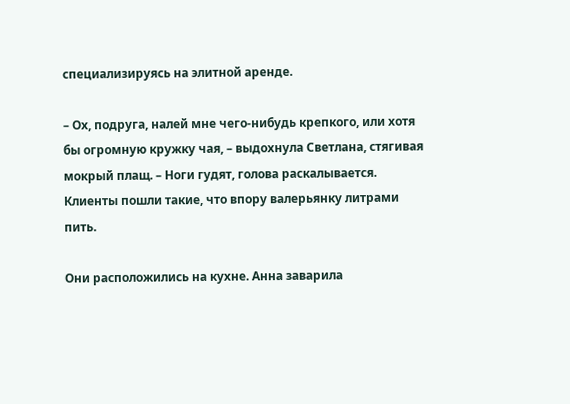специализируясь на элитной аренде.

– Ох, подруга, налей мне чего-нибудь крепкого, или хотя бы огромную кружку чая, – выдохнула Светлана, стягивая мокрый плащ. – Ноги гудят, голова раскалывается. Клиенты пошли такие, что впору валерьянку литрами пить.

Они расположились на кухне. Анна заварила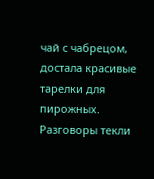чай с чабрецом, достала красивые тарелки для пирожных. Разговоры текли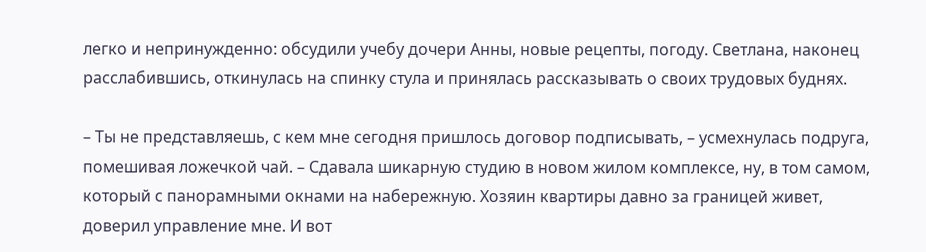легко и непринужденно: обсудили учебу дочери Анны, новые рецепты, погоду. Светлана, наконец расслабившись, откинулась на спинку стула и принялась рассказывать о своих трудовых буднях.

– Ты не представляешь, с кем мне сегодня пришлось договор подписывать, – усмехнулась подруга, помешивая ложечкой чай. – Сдавала шикарную студию в новом жилом комплексе, ну, в том самом, который с панорамными окнами на набережную. Хозяин квартиры давно за границей живет, доверил управление мне. И вот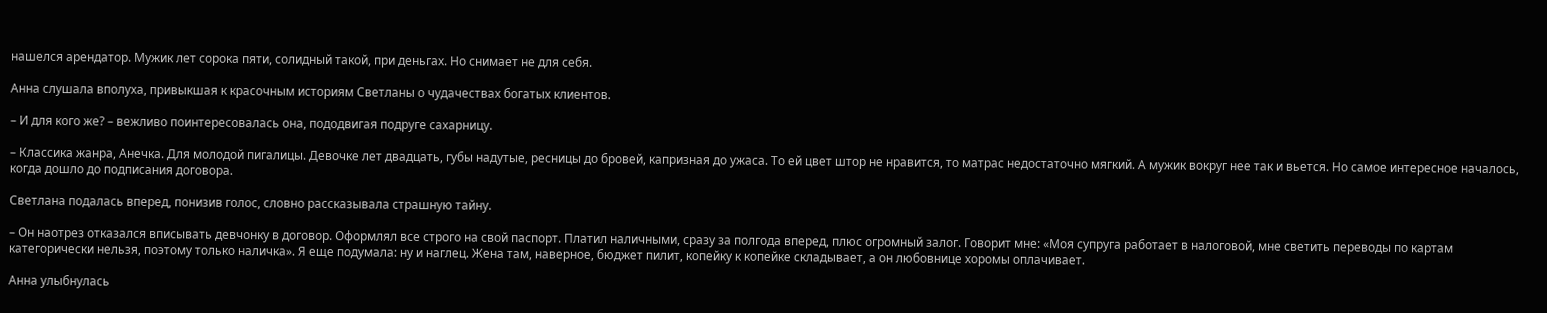нашелся арендатор. Мужик лет сорока пяти, солидный такой, при деньгах. Но снимает не для себя.

Анна слушала вполуха, привыкшая к красочным историям Светланы о чудачествах богатых клиентов.

– И для кого же? – вежливо поинтересовалась она, пододвигая подруге сахарницу.

– Классика жанра, Анечка. Для молодой пигалицы. Девочке лет двадцать, губы надутые, ресницы до бровей, капризная до ужаса. То ей цвет штор не нравится, то матрас недостаточно мягкий. А мужик вокруг нее так и вьется. Но самое интересное началось, когда дошло до подписания договора.

Светлана подалась вперед, понизив голос, словно рассказывала страшную тайну.

– Он наотрез отказался вписывать девчонку в договор. Оформлял все строго на свой паспорт. Платил наличными, сразу за полгода вперед, плюс огромный залог. Говорит мне: «Моя супруга работает в налоговой, мне светить переводы по картам категорически нельзя, поэтому только наличка». Я еще подумала: ну и наглец. Жена там, наверное, бюджет пилит, копейку к копейке складывает, а он любовнице хоромы оплачивает.

Анна улыбнулась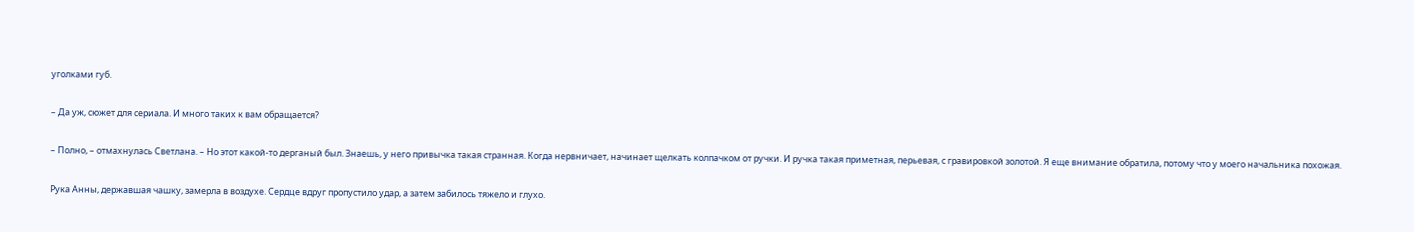уголками губ.

– Да уж, сюжет для сериала. И много таких к вам обращается?

– Полно, – отмахнулась Светлана. – Но этот какой-то дерганый был. Знаешь, у него привычка такая странная. Когда нервничает, начинает щелкать колпачком от ручки. И ручка такая приметная, перьевая, с гравировкой золотой. Я еще внимание обратила, потому что у моего начальника похожая.

Рука Анны, державшая чашку, замерла в воздухе. Сердце вдруг пропустило удар, а затем забилось тяжело и глухо.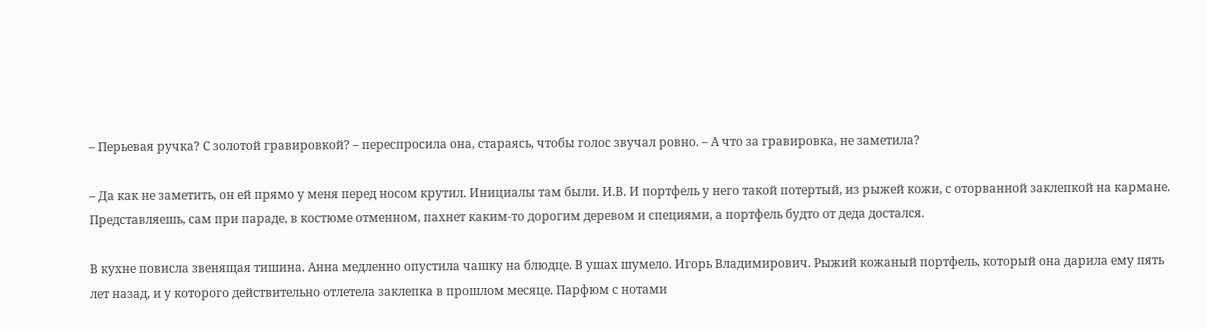– Перьевая ручка? С золотой гравировкой? – переспросила она, стараясь, чтобы голос звучал ровно. – А что за гравировка, не заметила?

– Да как не заметить, он ей прямо у меня перед носом крутил. Инициалы там были. И.В. И портфель у него такой потертый, из рыжей кожи, с оторванной заклепкой на кармане. Представляешь, сам при параде, в костюме отменном, пахнет каким-то дорогим деревом и специями, а портфель будто от деда достался.

В кухне повисла звенящая тишина. Анна медленно опустила чашку на блюдце. В ушах шумело. Игорь Владимирович. Рыжий кожаный портфель, который она дарила ему пять лет назад, и у которого действительно отлетела заклепка в прошлом месяце. Парфюм с нотами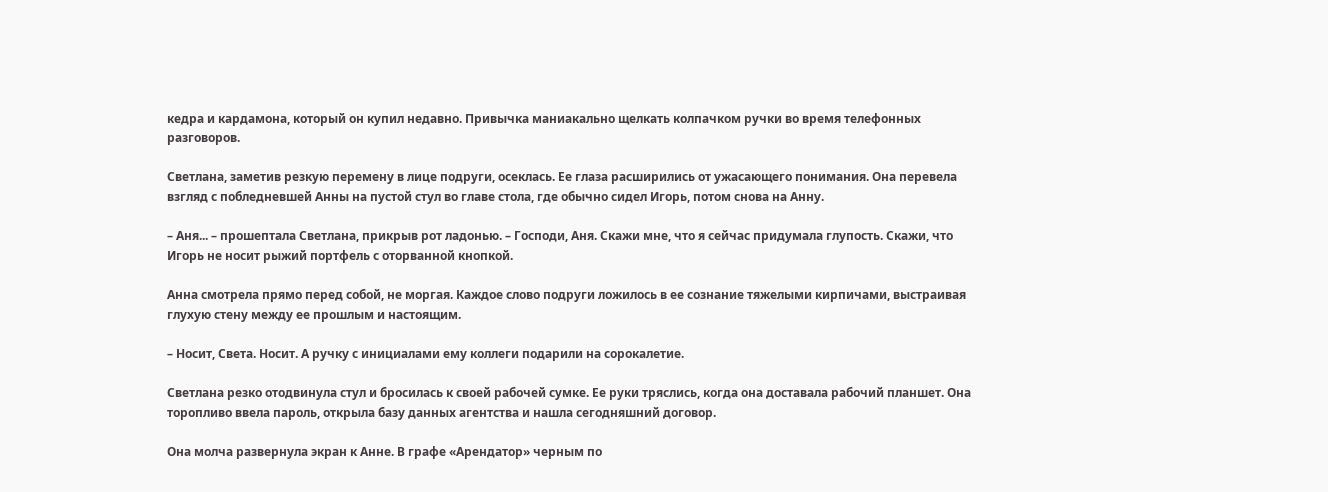кедра и кардамона, который он купил недавно. Привычка маниакально щелкать колпачком ручки во время телефонных разговоров.

Светлана, заметив резкую перемену в лице подруги, осеклась. Ее глаза расширились от ужасающего понимания. Она перевела взгляд с побледневшей Анны на пустой стул во главе стола, где обычно сидел Игорь, потом снова на Анну.

– Аня... – прошептала Светлана, прикрыв рот ладонью. – Господи, Аня. Скажи мне, что я сейчас придумала глупость. Скажи, что Игорь не носит рыжий портфель с оторванной кнопкой.

Анна смотрела прямо перед собой, не моргая. Каждое слово подруги ложилось в ее сознание тяжелыми кирпичами, выстраивая глухую стену между ее прошлым и настоящим.

– Носит, Света. Носит. А ручку с инициалами ему коллеги подарили на сорокалетие.

Светлана резко отодвинула стул и бросилась к своей рабочей сумке. Ее руки тряслись, когда она доставала рабочий планшет. Она торопливо ввела пароль, открыла базу данных агентства и нашла сегодняшний договор.

Она молча развернула экран к Анне. В графе «Арендатор» черным по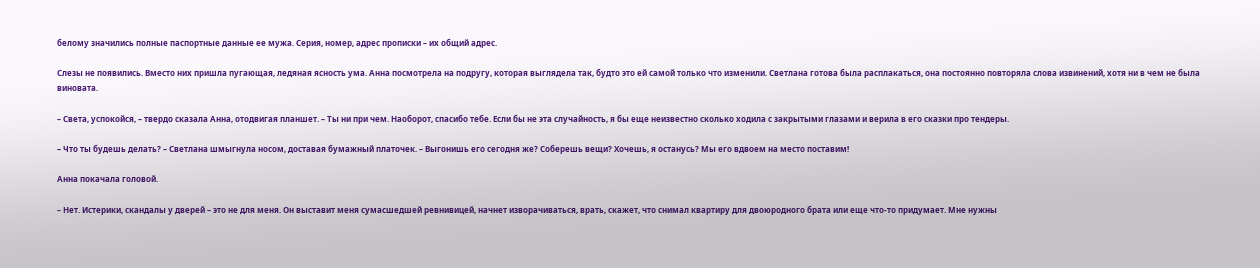белому значились полные паспортные данные ее мужа. Серия, номер, адрес прописки – их общий адрес.

Слезы не появились. Вместо них пришла пугающая, ледяная ясность ума. Анна посмотрела на подругу, которая выглядела так, будто это ей самой только что изменили. Светлана готова была расплакаться, она постоянно повторяла слова извинений, хотя ни в чем не была виновата.

– Света, успокойся, – твердо сказала Анна, отодвигая планшет. – Ты ни при чем. Наоборот, спасибо тебе. Если бы не эта случайность, я бы еще неизвестно сколько ходила с закрытыми глазами и верила в его сказки про тендеры.

– Что ты будешь делать? – Светлана шмыгнула носом, доставая бумажный платочек. – Выгонишь его сегодня же? Соберешь вещи? Хочешь, я останусь? Мы его вдвоем на место поставим!

Анна покачала головой.

– Нет. Истерики, скандалы у дверей – это не для меня. Он выставит меня сумасшедшей ревнивицей, начнет изворачиваться, врать, скажет, что снимал квартиру для двоюродного брата или еще что-то придумает. Мне нужны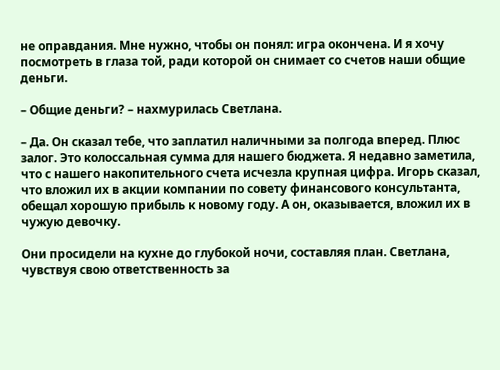не оправдания. Мне нужно, чтобы он понял: игра окончена. И я хочу посмотреть в глаза той, ради которой он снимает со счетов наши общие деньги.

– Общие деньги? – нахмурилась Светлана.

– Да. Он сказал тебе, что заплатил наличными за полгода вперед. Плюс залог. Это колоссальная сумма для нашего бюджета. Я недавно заметила, что с нашего накопительного счета исчезла крупная цифра. Игорь сказал, что вложил их в акции компании по совету финансового консультанта, обещал хорошую прибыль к новому году. А он, оказывается, вложил их в чужую девочку.

Они просидели на кухне до глубокой ночи, составляя план. Светлана, чувствуя свою ответственность за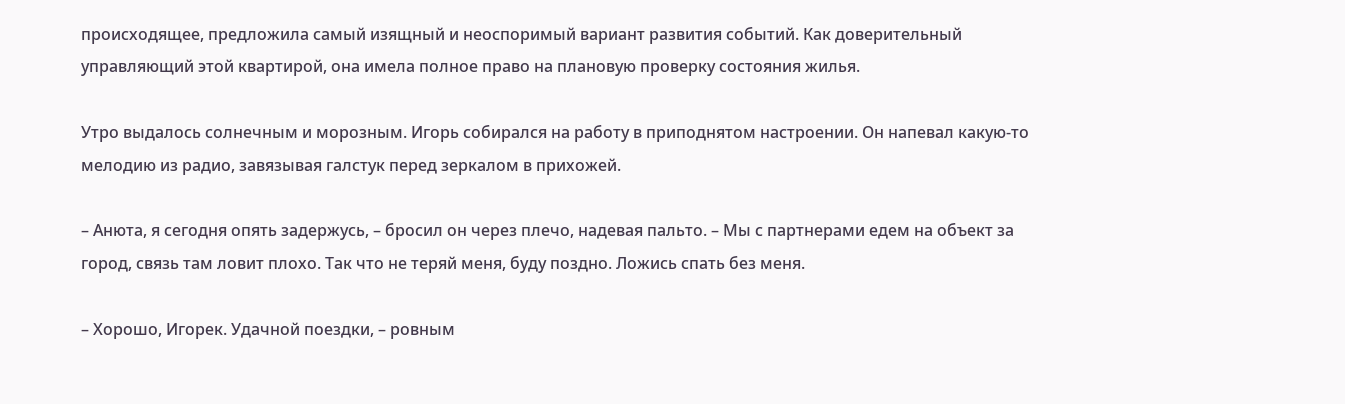происходящее, предложила самый изящный и неоспоримый вариант развития событий. Как доверительный управляющий этой квартирой, она имела полное право на плановую проверку состояния жилья.

Утро выдалось солнечным и морозным. Игорь собирался на работу в приподнятом настроении. Он напевал какую-то мелодию из радио, завязывая галстук перед зеркалом в прихожей.

– Анюта, я сегодня опять задержусь, – бросил он через плечо, надевая пальто. – Мы с партнерами едем на объект за город, связь там ловит плохо. Так что не теряй меня, буду поздно. Ложись спать без меня.

– Хорошо, Игорек. Удачной поездки, – ровным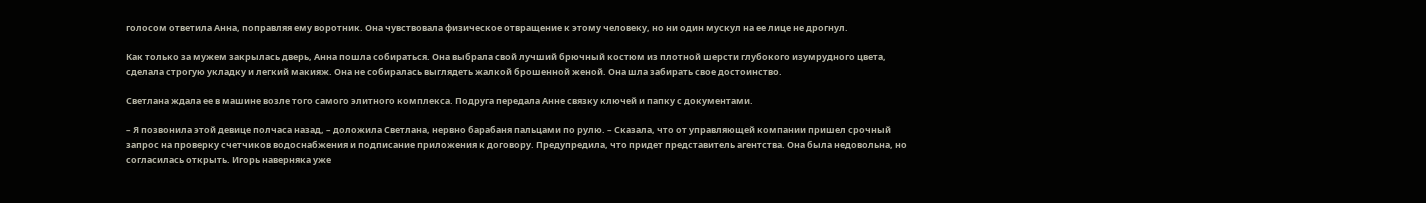голосом ответила Анна, поправляя ему воротник. Она чувствовала физическое отвращение к этому человеку, но ни один мускул на ее лице не дрогнул.

Как только за мужем закрылась дверь, Анна пошла собираться. Она выбрала свой лучший брючный костюм из плотной шерсти глубокого изумрудного цвета, сделала строгую укладку и легкий макияж. Она не собиралась выглядеть жалкой брошенной женой. Она шла забирать свое достоинство.

Светлана ждала ее в машине возле того самого элитного комплекса. Подруга передала Анне связку ключей и папку с документами.

– Я позвонила этой девице полчаса назад, – доложила Светлана, нервно барабаня пальцами по рулю. – Сказала, что от управляющей компании пришел срочный запрос на проверку счетчиков водоснабжения и подписание приложения к договору. Предупредила, что придет представитель агентства. Она была недовольна, но согласилась открыть. Игорь наверняка уже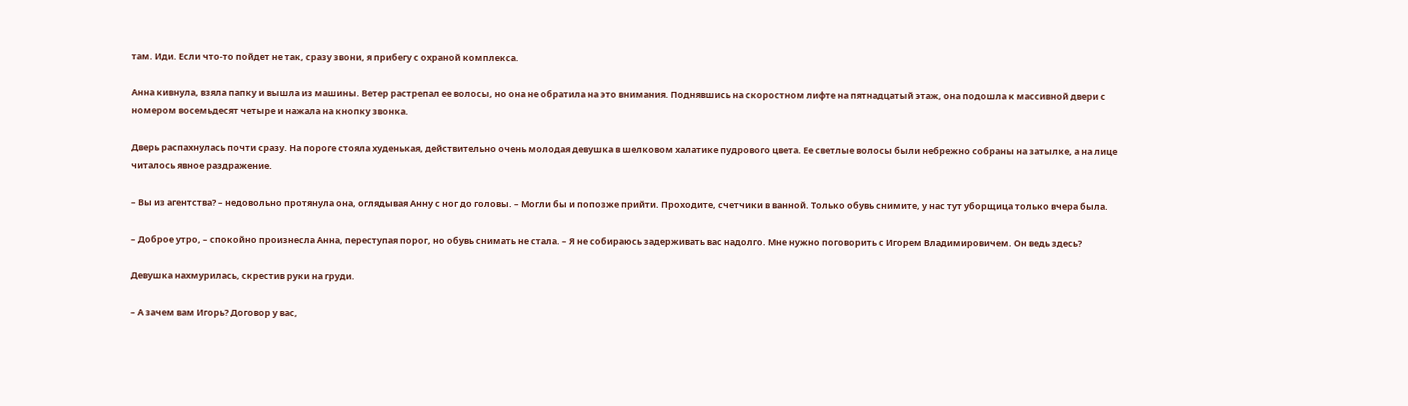там. Иди. Если что-то пойдет не так, сразу звони, я прибегу с охраной комплекса.

Анна кивнула, взяла папку и вышла из машины. Ветер растрепал ее волосы, но она не обратила на это внимания. Поднявшись на скоростном лифте на пятнадцатый этаж, она подошла к массивной двери с номером восемьдесят четыре и нажала на кнопку звонка.

Дверь распахнулась почти сразу. На пороге стояла худенькая, действительно очень молодая девушка в шелковом халатике пудрового цвета. Ее светлые волосы были небрежно собраны на затылке, а на лице читалось явное раздражение.

– Вы из агентства? – недовольно протянула она, оглядывая Анну с ног до головы. – Могли бы и попозже прийти. Проходите, счетчики в ванной. Только обувь снимите, у нас тут уборщица только вчера была.

– Доброе утро, – спокойно произнесла Анна, переступая порог, но обувь снимать не стала. – Я не собираюсь задерживать вас надолго. Мне нужно поговорить с Игорем Владимировичем. Он ведь здесь?

Девушка нахмурилась, скрестив руки на груди.

– А зачем вам Игорь? Договор у вас,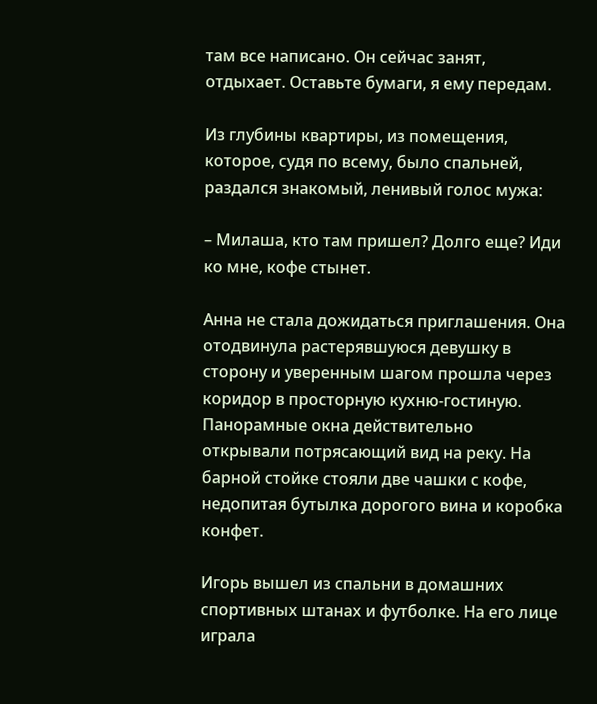там все написано. Он сейчас занят, отдыхает. Оставьте бумаги, я ему передам.

Из глубины квартиры, из помещения, которое, судя по всему, было спальней, раздался знакомый, ленивый голос мужа:

– Милаша, кто там пришел? Долго еще? Иди ко мне, кофе стынет.

Анна не стала дожидаться приглашения. Она отодвинула растерявшуюся девушку в сторону и уверенным шагом прошла через коридор в просторную кухню-гостиную. Панорамные окна действительно открывали потрясающий вид на реку. На барной стойке стояли две чашки с кофе, недопитая бутылка дорогого вина и коробка конфет.

Игорь вышел из спальни в домашних спортивных штанах и футболке. На его лице играла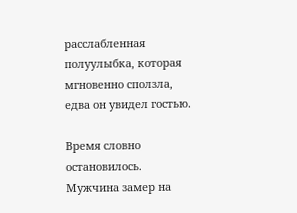расслабленная полуулыбка, которая мгновенно сползла, едва он увидел гостью.

Время словно остановилось. Мужчина замер на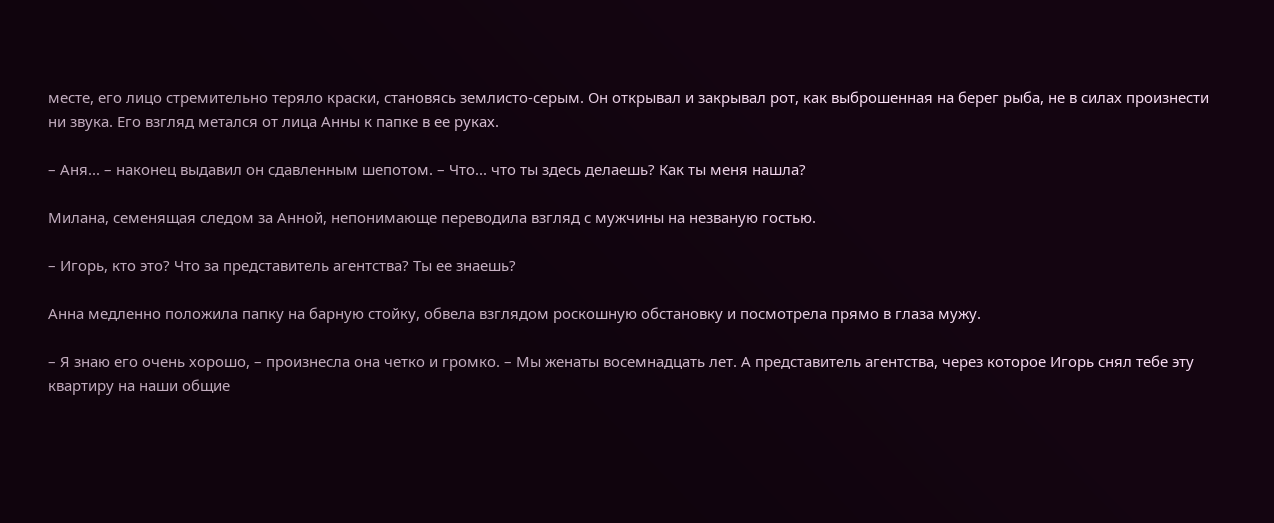месте, его лицо стремительно теряло краски, становясь землисто-серым. Он открывал и закрывал рот, как выброшенная на берег рыба, не в силах произнести ни звука. Его взгляд метался от лица Анны к папке в ее руках.

– Аня... – наконец выдавил он сдавленным шепотом. – Что... что ты здесь делаешь? Как ты меня нашла?

Милана, семенящая следом за Анной, непонимающе переводила взгляд с мужчины на незваную гостью.

– Игорь, кто это? Что за представитель агентства? Ты ее знаешь?

Анна медленно положила папку на барную стойку, обвела взглядом роскошную обстановку и посмотрела прямо в глаза мужу.

– Я знаю его очень хорошо, – произнесла она четко и громко. – Мы женаты восемнадцать лет. А представитель агентства, через которое Игорь снял тебе эту квартиру на наши общие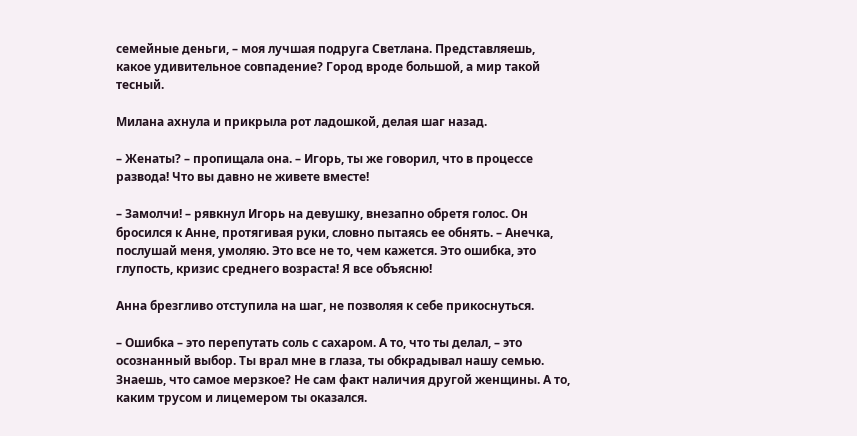семейные деньги, – моя лучшая подруга Светлана. Представляешь, какое удивительное совпадение? Город вроде большой, а мир такой тесный.

Милана ахнула и прикрыла рот ладошкой, делая шаг назад.

– Женаты? – пропищала она. – Игорь, ты же говорил, что в процессе развода! Что вы давно не живете вместе!

– Замолчи! – рявкнул Игорь на девушку, внезапно обретя голос. Он бросился к Анне, протягивая руки, словно пытаясь ее обнять. – Анечка, послушай меня, умоляю. Это все не то, чем кажется. Это ошибка, это глупость, кризис среднего возраста! Я все объясню!

Анна брезгливо отступила на шаг, не позволяя к себе прикоснуться.

– Ошибка – это перепутать соль с сахаром. А то, что ты делал, – это осознанный выбор. Ты врал мне в глаза, ты обкрадывал нашу семью. Знаешь, что самое мерзкое? Не сам факт наличия другой женщины. А то, каким трусом и лицемером ты оказался.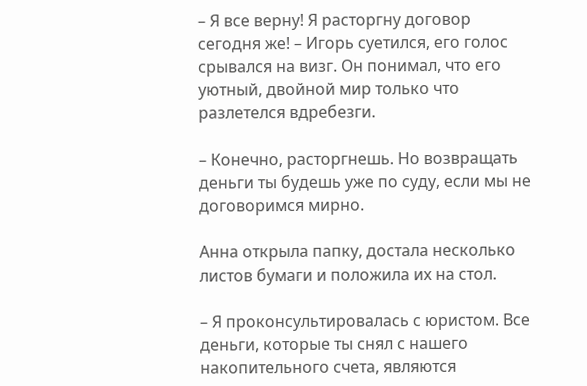– Я все верну! Я расторгну договор сегодня же! – Игорь суетился, его голос срывался на визг. Он понимал, что его уютный, двойной мир только что разлетелся вдребезги.

– Конечно, расторгнешь. Но возвращать деньги ты будешь уже по суду, если мы не договоримся мирно.

Анна открыла папку, достала несколько листов бумаги и положила их на стол.

– Я проконсультировалась с юристом. Все деньги, которые ты снял с нашего накопительного счета, являются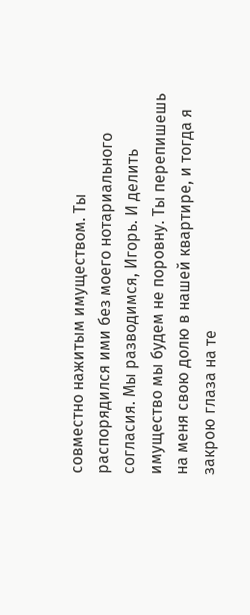совместно нажитым имуществом. Ты распорядился ими без моего нотариального согласия. Мы разводимся, Игорь. И делить имущество мы будем не поровну. Ты перепишешь на меня свою долю в нашей квартире, и тогда я закрою глаза на те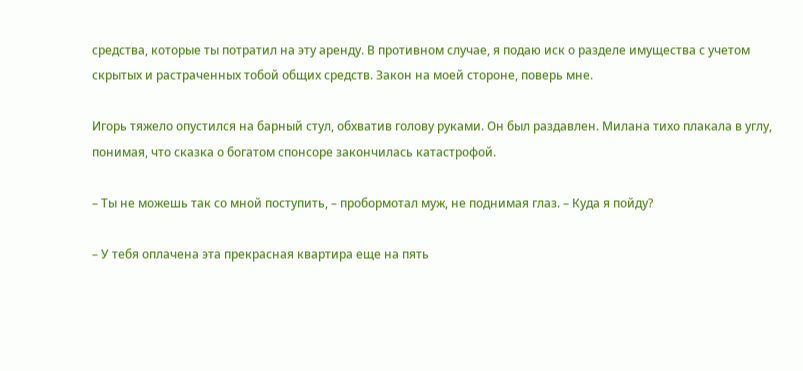средства, которые ты потратил на эту аренду. В противном случае, я подаю иск о разделе имущества с учетом скрытых и растраченных тобой общих средств. Закон на моей стороне, поверь мне.

Игорь тяжело опустился на барный стул, обхватив голову руками. Он был раздавлен. Милана тихо плакала в углу, понимая, что сказка о богатом спонсоре закончилась катастрофой.

– Ты не можешь так со мной поступить, – пробормотал муж, не поднимая глаз. – Куда я пойду?

– У тебя оплачена эта прекрасная квартира еще на пять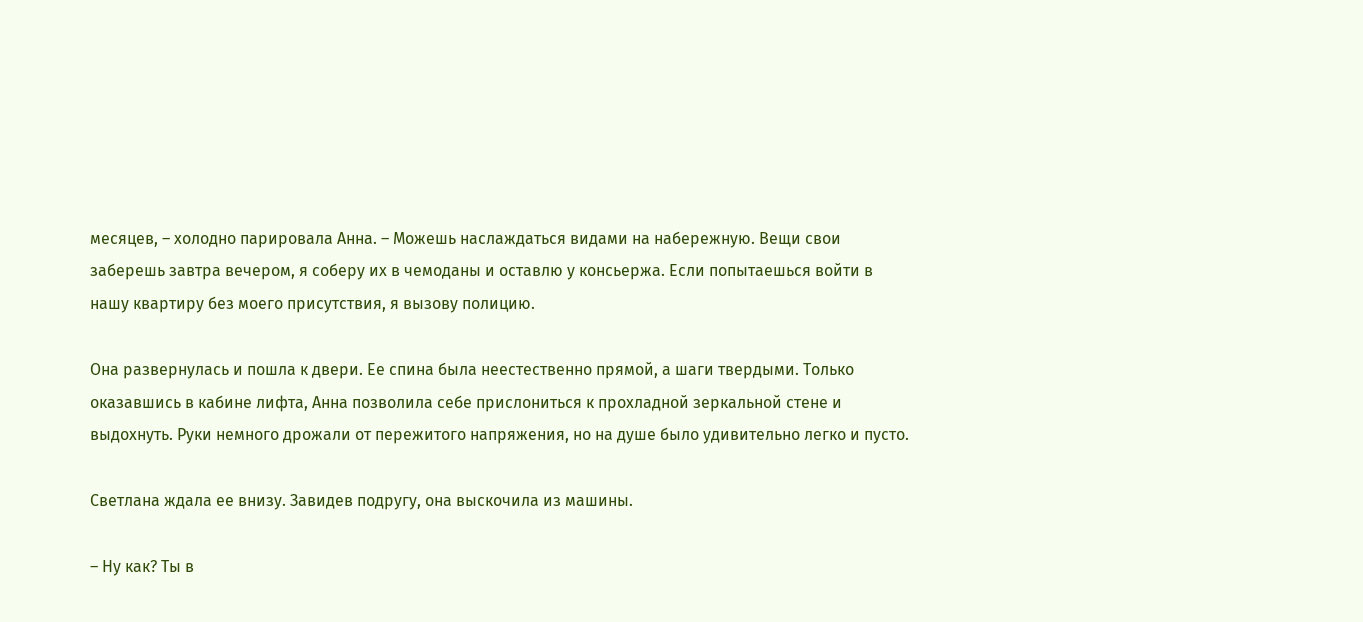месяцев, – холодно парировала Анна. – Можешь наслаждаться видами на набережную. Вещи свои заберешь завтра вечером, я соберу их в чемоданы и оставлю у консьержа. Если попытаешься войти в нашу квартиру без моего присутствия, я вызову полицию.

Она развернулась и пошла к двери. Ее спина была неестественно прямой, а шаги твердыми. Только оказавшись в кабине лифта, Анна позволила себе прислониться к прохладной зеркальной стене и выдохнуть. Руки немного дрожали от пережитого напряжения, но на душе было удивительно легко и пусто.

Светлана ждала ее внизу. Завидев подругу, она выскочила из машины.

– Ну как? Ты в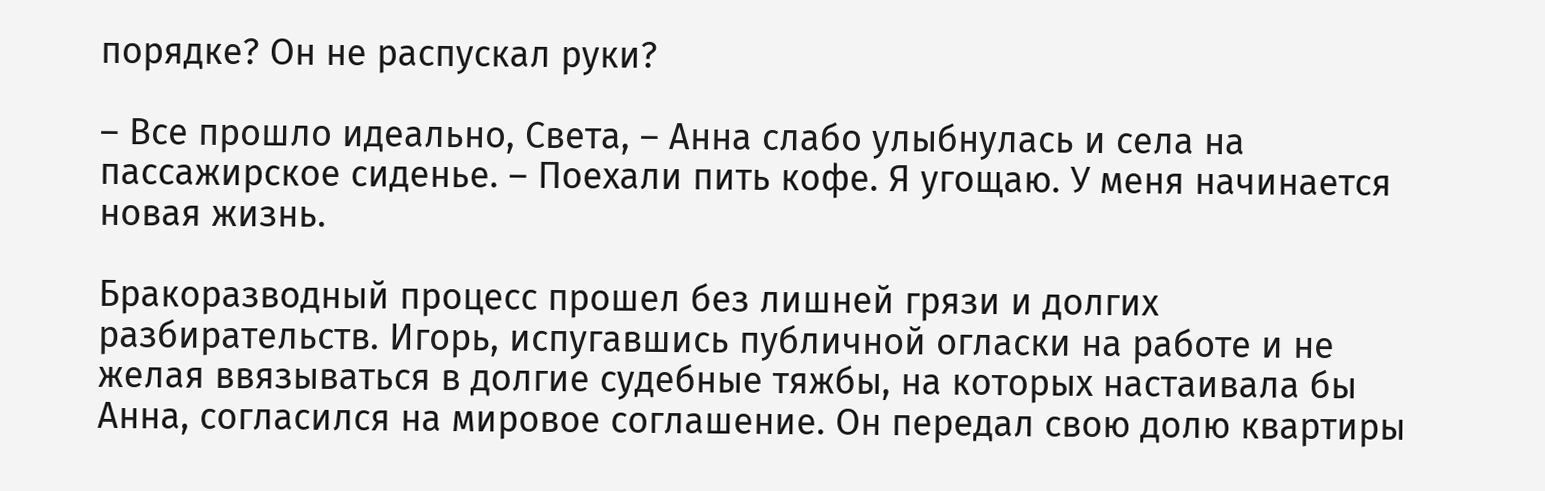порядке? Он не распускал руки?

– Все прошло идеально, Света, – Анна слабо улыбнулась и села на пассажирское сиденье. – Поехали пить кофе. Я угощаю. У меня начинается новая жизнь.

Бракоразводный процесс прошел без лишней грязи и долгих разбирательств. Игорь, испугавшись публичной огласки на работе и не желая ввязываться в долгие судебные тяжбы, на которых настаивала бы Анна, согласился на мировое соглашение. Он передал свою долю квартиры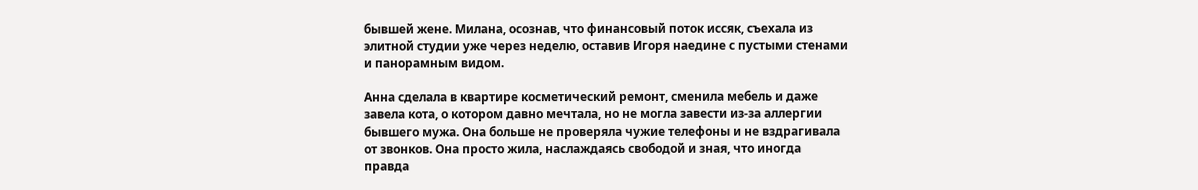бывшей жене. Милана, осознав, что финансовый поток иссяк, съехала из элитной студии уже через неделю, оставив Игоря наедине с пустыми стенами и панорамным видом.

Анна сделала в квартире косметический ремонт, сменила мебель и даже завела кота, о котором давно мечтала, но не могла завести из-за аллергии бывшего мужа. Она больше не проверяла чужие телефоны и не вздрагивала от звонков. Она просто жила, наслаждаясь свободой и зная, что иногда правда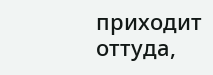приходит оттуда,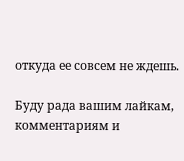откуда ее совсем не ждешь.

Буду рада вашим лайкам, комментариям и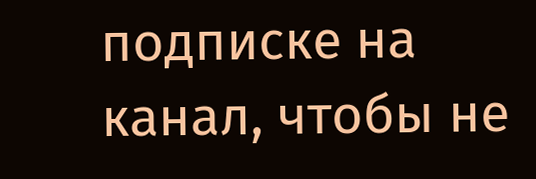подписке на канал, чтобы не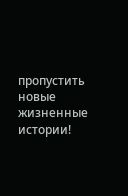пропустить новые жизненные истории!